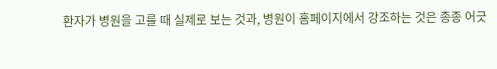환자가 병원을 고를 때 실제로 보는 것과, 병원이 홈페이지에서 강조하는 것은 종종 어긋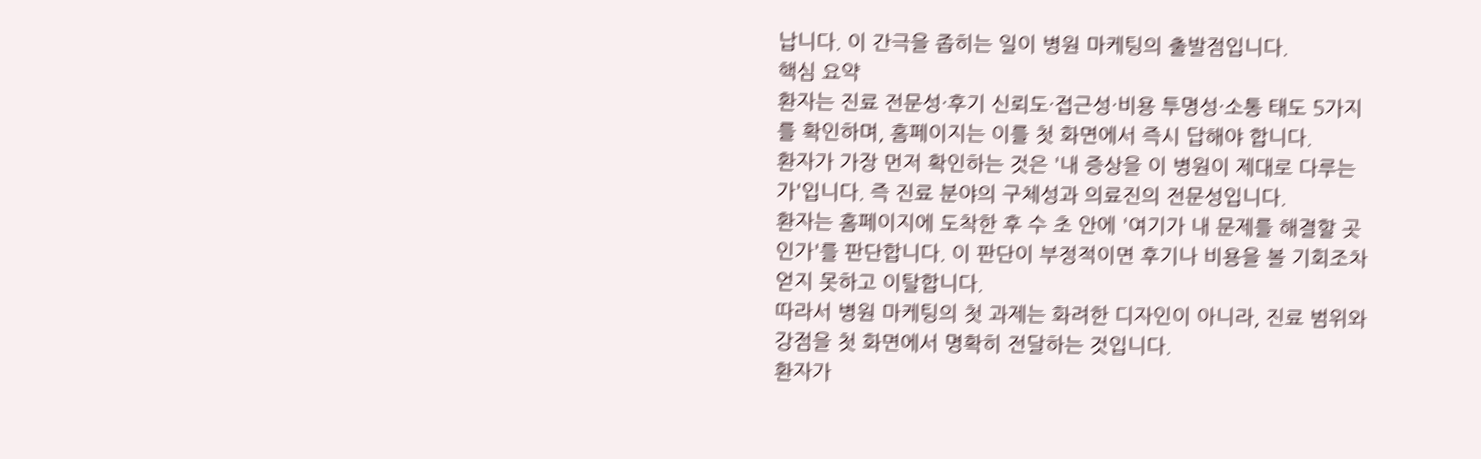납니다. 이 간극을 좁히는 일이 병원 마케팅의 출발점입니다.
핵심 요약
환자는 진료 전문성·후기 신뢰도·접근성·비용 투명성·소통 태도 5가지를 확인하며, 홈페이지는 이를 첫 화면에서 즉시 답해야 합니다.
환자가 가장 먼저 확인하는 것은 '내 증상을 이 병원이 제대로 다루는가'입니다. 즉 진료 분야의 구체성과 의료진의 전문성입니다.
환자는 홈페이지에 도착한 후 수 초 안에 '여기가 내 문제를 해결할 곳인가'를 판단합니다. 이 판단이 부정적이면 후기나 비용을 볼 기회조차 얻지 못하고 이탈합니다.
따라서 병원 마케팅의 첫 과제는 화려한 디자인이 아니라, 진료 범위와 강점을 첫 화면에서 명확히 전달하는 것입니다.
환자가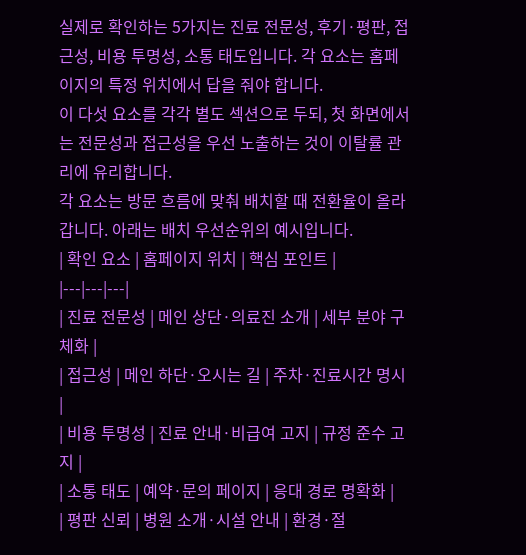실제로 확인하는 5가지는 진료 전문성, 후기·평판, 접근성, 비용 투명성, 소통 태도입니다. 각 요소는 홈페이지의 특정 위치에서 답을 줘야 합니다.
이 다섯 요소를 각각 별도 섹션으로 두되, 첫 화면에서는 전문성과 접근성을 우선 노출하는 것이 이탈률 관리에 유리합니다.
각 요소는 방문 흐름에 맞춰 배치할 때 전환율이 올라갑니다. 아래는 배치 우선순위의 예시입니다.
| 확인 요소 | 홈페이지 위치 | 핵심 포인트 |
|---|---|---|
| 진료 전문성 | 메인 상단·의료진 소개 | 세부 분야 구체화 |
| 접근성 | 메인 하단·오시는 길 | 주차·진료시간 명시 |
| 비용 투명성 | 진료 안내·비급여 고지 | 규정 준수 고지 |
| 소통 태도 | 예약·문의 페이지 | 응대 경로 명확화 |
| 평판 신뢰 | 병원 소개·시설 안내 | 환경·절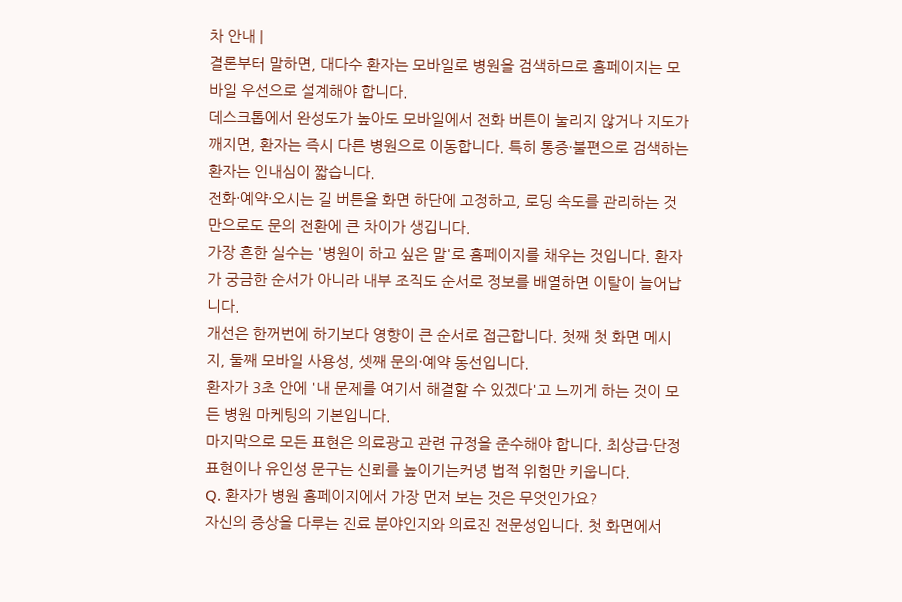차 안내 |
결론부터 말하면, 대다수 환자는 모바일로 병원을 검색하므로 홈페이지는 모바일 우선으로 설계해야 합니다.
데스크톱에서 완성도가 높아도 모바일에서 전화 버튼이 눌리지 않거나 지도가 깨지면, 환자는 즉시 다른 병원으로 이동합니다. 특히 통증·불편으로 검색하는 환자는 인내심이 짧습니다.
전화·예약·오시는 길 버튼을 화면 하단에 고정하고, 로딩 속도를 관리하는 것만으로도 문의 전환에 큰 차이가 생깁니다.
가장 흔한 실수는 '병원이 하고 싶은 말'로 홈페이지를 채우는 것입니다. 환자가 궁금한 순서가 아니라 내부 조직도 순서로 정보를 배열하면 이탈이 늘어납니다.
개선은 한꺼번에 하기보다 영향이 큰 순서로 접근합니다. 첫째 첫 화면 메시지, 둘째 모바일 사용성, 셋째 문의·예약 동선입니다.
환자가 3초 안에 '내 문제를 여기서 해결할 수 있겠다'고 느끼게 하는 것이 모든 병원 마케팅의 기본입니다.
마지막으로 모든 표현은 의료광고 관련 규정을 준수해야 합니다. 최상급·단정 표현이나 유인성 문구는 신뢰를 높이기는커녕 법적 위험만 키웁니다.
Q. 환자가 병원 홈페이지에서 가장 먼저 보는 것은 무엇인가요?
자신의 증상을 다루는 진료 분야인지와 의료진 전문성입니다. 첫 화면에서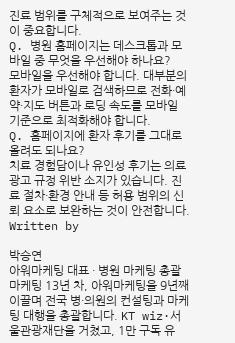진료 범위를 구체적으로 보여주는 것이 중요합니다.
Q. 병원 홈페이지는 데스크톱과 모바일 중 무엇을 우선해야 하나요?
모바일을 우선해야 합니다. 대부분의 환자가 모바일로 검색하므로 전화·예약·지도 버튼과 로딩 속도를 모바일 기준으로 최적화해야 합니다.
Q. 홈페이지에 환자 후기를 그대로 올려도 되나요?
치료 경험담이나 유인성 후기는 의료광고 규정 위반 소지가 있습니다. 진료 절차·환경 안내 등 허용 범위의 신뢰 요소로 보완하는 것이 안전합니다.
Written by

박승연
아워마케팅 대표 · 병원 마케팅 총괄
마케팅 13년 차, 아워마케팅을 9년째 이끌며 전국 병·의원의 컨설팅과 마케팅 대행을 총괄합니다. KT wiz·서울관광재단을 거쳤고, 1만 구독 유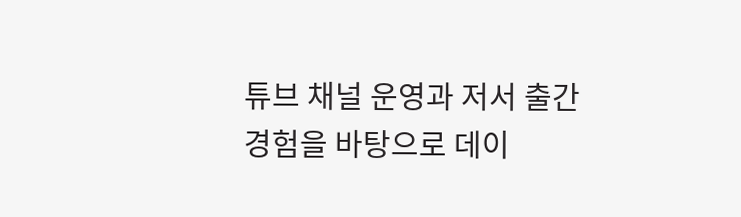튜브 채널 운영과 저서 출간 경험을 바탕으로 데이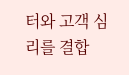터와 고객 심리를 결합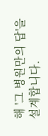해 '그 병원만의 답'을 설계합니다.